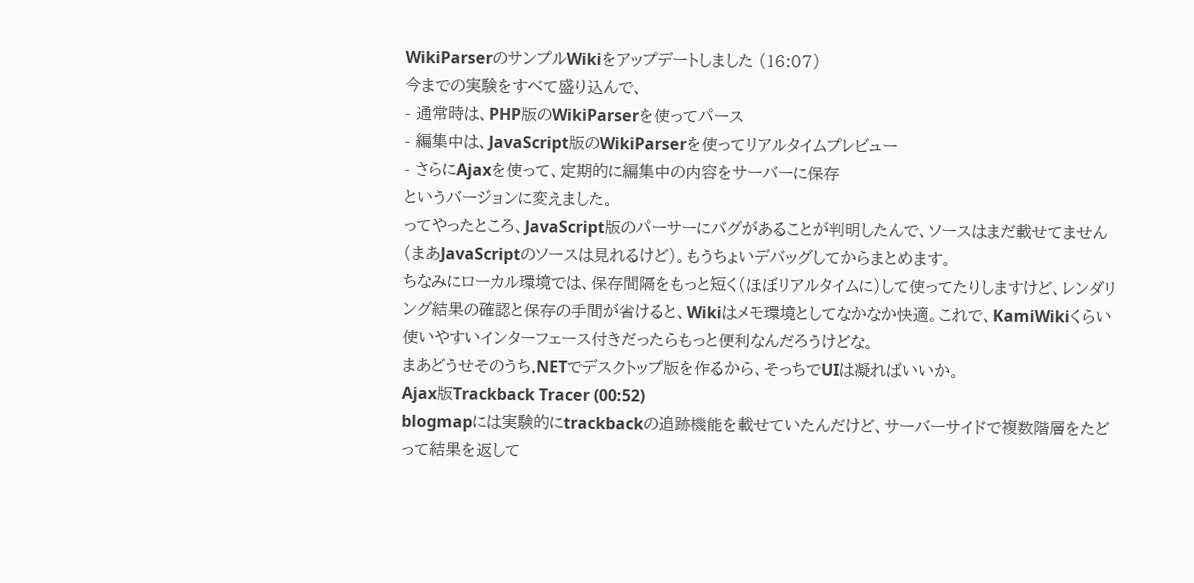WikiParserのサンプルWikiをアップデートしました (16:07)
今までの実験をすべて盛り込んで、
- 通常時は、PHP版のWikiParserを使ってパース
- 編集中は、JavaScript版のWikiParserを使ってリアルタイムプレビュー
- さらにAjaxを使って、定期的に編集中の内容をサーバーに保存
というバージョンに変えました。
ってやったところ、JavaScript版のパーサーにバグがあることが判明したんで、ソースはまだ載せてません(まあJavaScriptのソースは見れるけど)。もうちょいデバッグしてからまとめます。
ちなみにローカル環境では、保存間隔をもっと短く(ほぼリアルタイムに)して使ってたりしますけど、レンダリング結果の確認と保存の手間が省けると、Wikiはメモ環境としてなかなか快適。これで、KamiWikiくらい使いやすいインターフェース付きだったらもっと便利なんだろうけどな。
まあどうせそのうち.NETでデスクトップ版を作るから、そっちでUIは凝ればいいか。
Ajax版Trackback Tracer (00:52)
blogmapには実験的にtrackbackの追跡機能を載せていたんだけど、サーバーサイドで複数階層をたどって結果を返して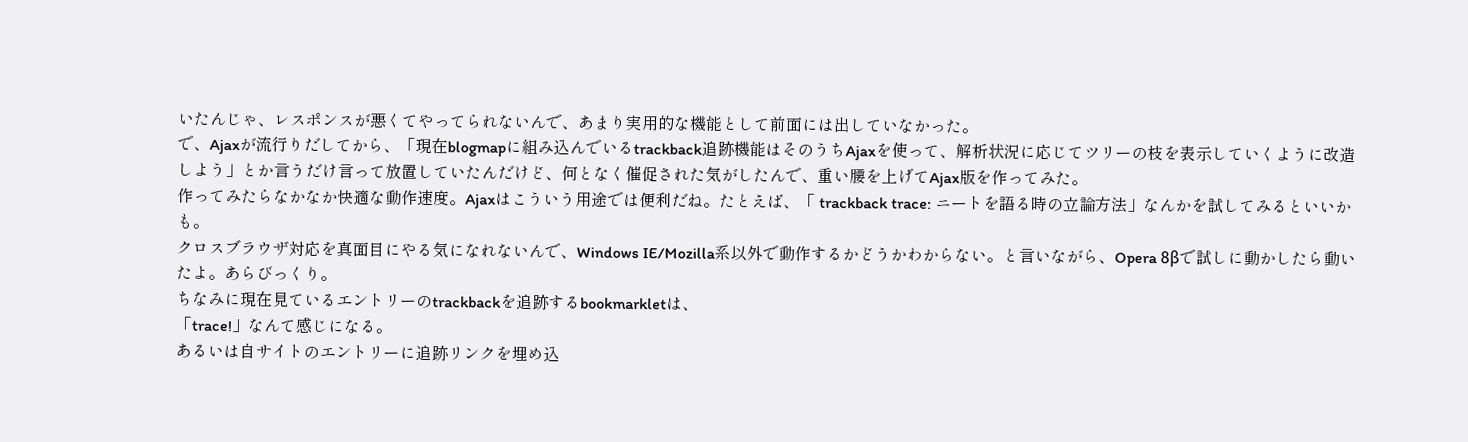いたんじゃ、レスポンスが悪くてやってられないんで、あまり実用的な機能として前面には出していなかった。
で、Ajaxが流行りだしてから、「現在blogmapに組み込んでいるtrackback追跡機能はそのうちAjaxを使って、解析状況に応じてツリーの枝を表示していくように改造しよう」とか言うだけ言って放置していたんだけど、何となく催促された気がしたんで、重い腰を上げてAjax版を作ってみた。
作ってみたらなかなか快適な動作速度。Ajaxはこういう用途では便利だね。たとえば、「 trackback trace: ニートを語る時の立論方法」なんかを試してみるといいかも。
クロスブラウザ対応を真面目にやる気になれないんで、Windows IE/Mozilla系以外で動作するかどうかわからない。と言いながら、Opera 8βで試しに動かしたら動いたよ。あらびっくり。
ちなみに現在見ているエントリーのtrackbackを追跡するbookmarkletは、
「trace!」なんて感じになる。
あるいは自サイトのエントリーに追跡リンクを埋め込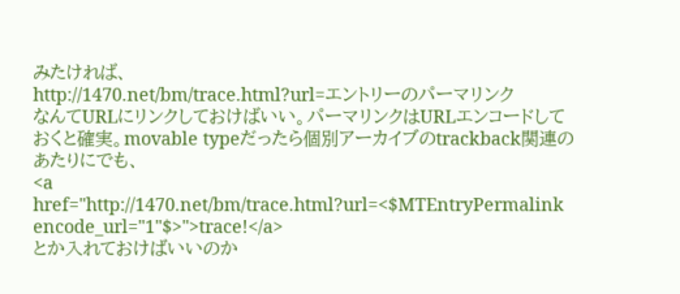みたければ、
http://1470.net/bm/trace.html?url=エントリーのパーマリンク
なんてURLにリンクしておけばいい。パーマリンクはURLエンコードしておくと確実。movable typeだったら個別アーカイブのtrackback関連のあたりにでも、
<a href="http://1470.net/bm/trace.html?url=<$MTEntryPermalink encode_url="1"$>">trace!</a>
とか入れておけばいいのか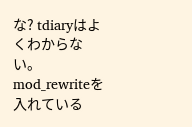な? tdiaryはよくわからない。mod_rewriteを入れている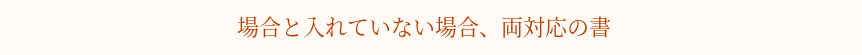場合と入れていない場合、両対応の書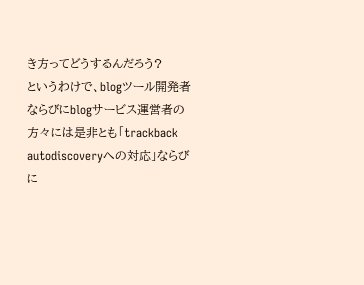き方ってどうするんだろう?
というわけで、blogツール開発者ならびにblogサービス運営者の方々には是非とも「trackback autodiscoveryへの対応」ならびに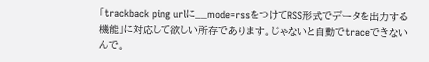「trackback ping urlに__mode=rssをつけてRSS形式でデータを出力する機能」に対応して欲しい所存であります。じゃないと自動でtraceできないんで。